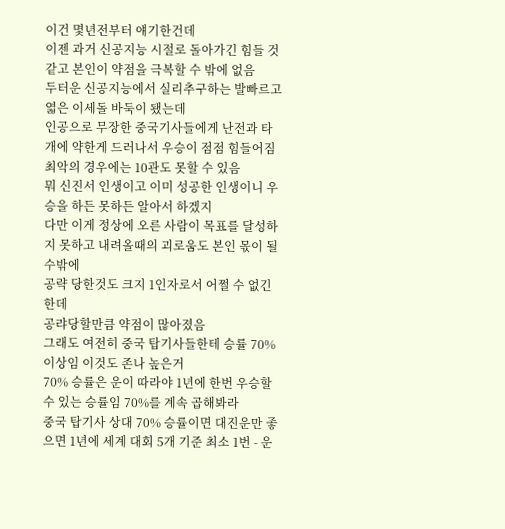이건 몇년전부터 얘기한건데
이젠 과거 신공지능 시절로 돌아가긴 힘들 것 같고 본인이 약점을 극복할 수 밖에 없음
두터운 신공지능에서 실리추구하는 발빠르고 엷은 이세돌 바둑이 됐는데
인공으로 무장한 중국기사들에게 난전과 타개에 약한게 드러나서 우승이 점점 힘들어짐
최악의 경우에는 10관도 못할 수 있음
뭐 신진서 인생이고 이미 성공한 인생이니 우승을 하든 못하든 알아서 하겠지
다만 이게 정상에 오른 사람이 목표를 달성하지 못하고 내려올때의 괴로움도 본인 몫이 될 수밖에
공략 당한것도 크지 1인자로서 어쩔 수 없긴한데
공랴당할만큼 약점이 많아졌음
그래도 여전히 중국 탑기사들한테 승률 70% 이상임 이것도 존나 높은거
70% 승률은 운이 따라야 1년에 한번 우승할 수 있는 승률임 70%를 계속 곱해봐라
중국 탑기사 상대 70% 승률이면 대진운만 좋으면 1년에 세계 대회 5개 기준 최소 1번 - 운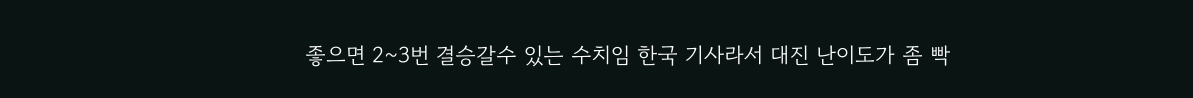좋으면 2~3번 결승갈수 있는 수치임 한국 기사라서 대진 난이도가 좀 빡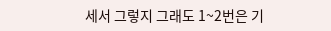세서 그렇지 그래도 1~2번은 기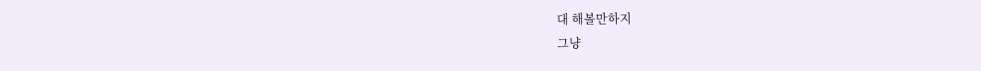대 해볼만하지
그냥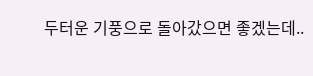두터운 기풍으로 돌아갔으면 좋겠는데..